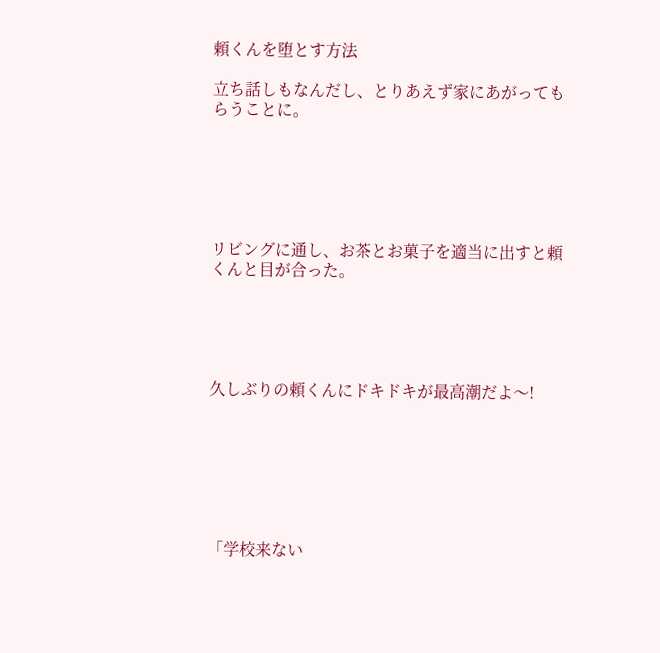頼くんを堕とす方法

立ち話しもなんだし、とりあえず家にあがってもらうことに。






リビングに通し、お茶とお菓子を適当に出すと頼くんと目が合った。





久しぶりの頼くんにドキドキが最高潮だよ〜!







「学校来ない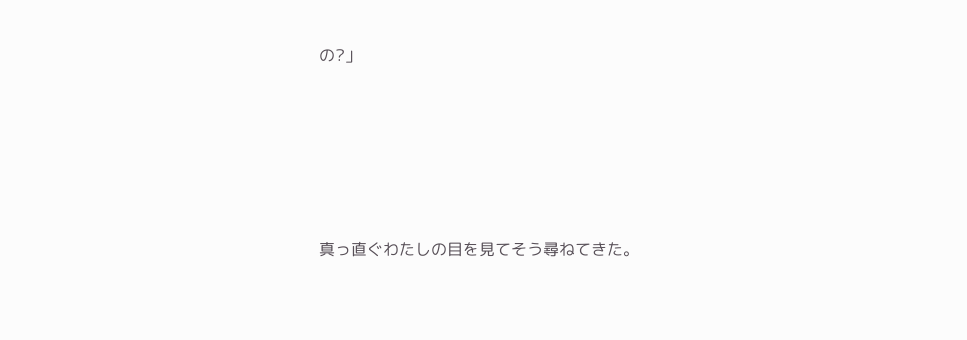の?」





真っ直ぐわたしの目を見てそう尋ねてきた。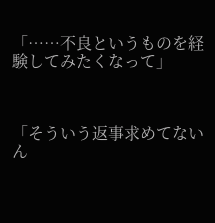「……不良というものを経験してみたくなって」



「そういう返事求めてないん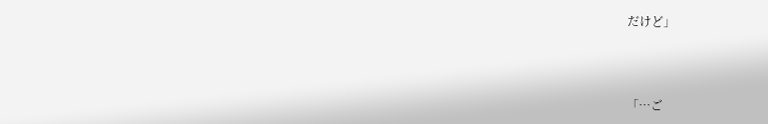だけど」



「…ご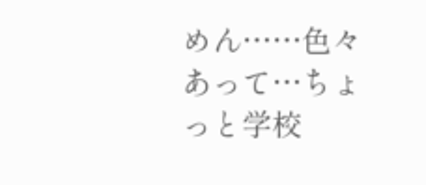めん……色々あって…ちょっと学校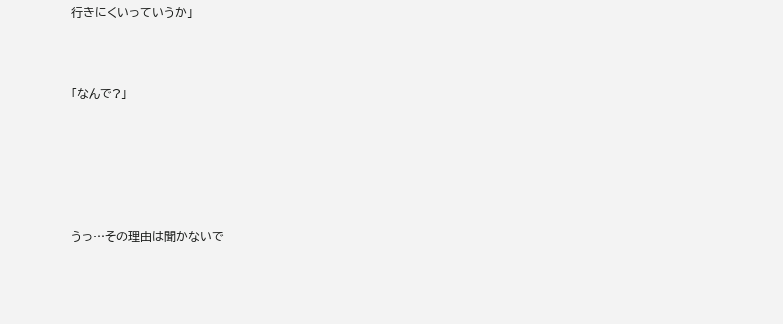行きにくいっていうか」



「なんで?」






うっ…その理由は聞かないで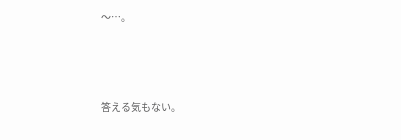〜…。





答える気もない。